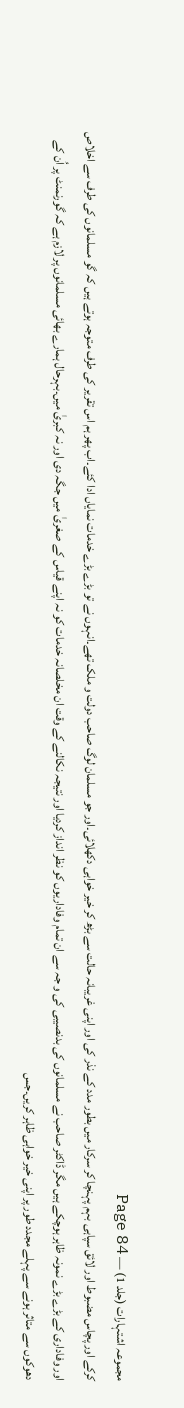مجموعہ اشتہارات (جلد 1) — Page 84
کرکے اور پچاس مضبوط اور لائق سپاہی بہم پہنچا کر سرکار میں بطور مدد کے نذر کی اور اپنی غریبانہ حالت سے بڑھ کر خیر خواہی دکھلائی۔اور جو مسلمان لوگ صاحب دولت و ملک تھے۔انہوں نے تو بڑے بڑے خدمات نمایاں ادا کئے۔اب پھر ہم اس تقریر کی طرف متوجہ ہوتے ہیں کہ گو مسلمانوں کی طرف سے اخلاص اور وفاداری کے بڑے بڑے نمونہ ظاہر ہوچکے ہیں مگر ڈاکٹر صاحب نے مسلمانوں کی بدنصیبی کی و جہ سے ان تمام وفاداریوں کو نظر انداز کردیا اور نتیجہ نکالنے کے وقت ان مخلصانہ خدمات کو نہ اپنے قیاس کے صغریٰ میں جگہ دی اور نہ کبریٰ میں۔بہرحال ہمارے بھائی مسلمانوں پر لازم ہے کہ گورنمنٹ پر اُن کے دھوکوں سے متاثر ہونے سے پہلے مجدد طور پر اپنی خیر خواہی ظاہر کریں۔جس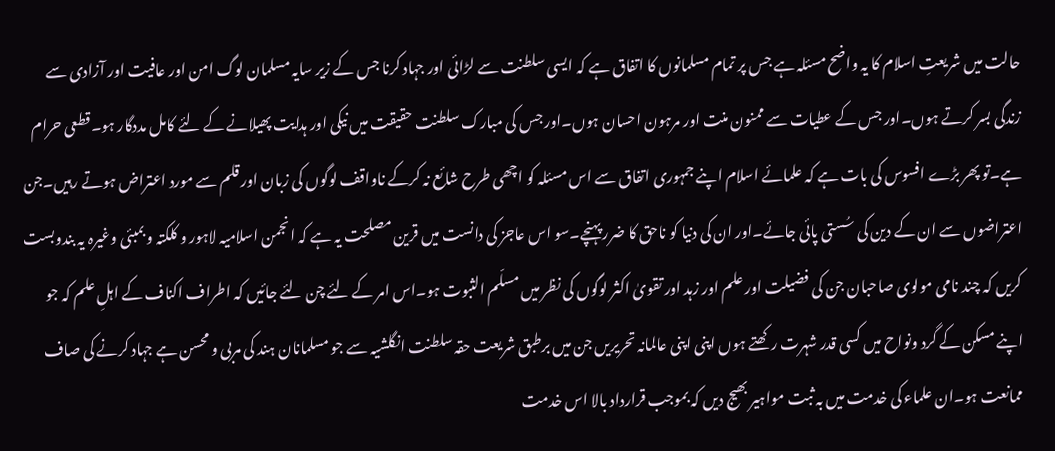حالت میں شریعتِ اسلام کا یہ واضح مسئلہ ہے جس پر تمام مسلمانوں کا اتفاق ہے کہ ایسی سلطنت سے لڑائی اور جہاد کرنا جس کے زیر سایہ مسلمان لوگ امن اور عافیت اور آزادی سے زندگی بسر کرتے ہوں۔اور جس کے عطیات سے ممنون منت اور مرہون احسان ہوں۔اور جس کی مبارک سلطنت حقیقت میں نیکی اور ہدایت پھیلانے کے لئے کامل مددگار ہو۔قطعی حرام ہے۔تو پھر بڑے افسوس کی بات ہے کہ علمائے اسلام اپنے جمہوری اتفاق سے اس مسئلہ کو اچھی طرح شائع نہ کرکے ناواقف لوگوں کی زبان اور قلم سے مورد اعتراض ہوتے رہیں۔جن اعتراضوں سے ان کے دین کی سُستی پائی جائے۔اور ان کی دنیا کو ناحق کا ضرر پہنچے۔سو اس عاجز کی دانست میں قرین مصلحت یہ ہے کہ انجمن اسلامیہ لاہور و کلکتہ و بمبئی وغیرہ یہ بندوبست کریں کہ چند نامی مولوی صاحبان جن کی فضیلت اور علم اور زہد اور تقویٰ اکثر لوگوں کی نظر میں مسلّم الثبوت ہو۔اس امر کے لئے چن لئے جائیں کہ اطراف اکناف کے اہلِ علم کہ جو اپنے مسکن کے گرد ونواح میں کسی قدر شہرت رکھتے ہوں اپنی اپنی عالمانہ تحریریں جن میں برطبق شریعت حقہ سلطنت انگلشیہ سے جو مسلمانان ہند کی مربی و محسن ہے جہاد کرنے کی صاف ممانعت ہو۔ان علماء کی خدمت میں بہ ثبت مواہیر بھیج دیں کہ بموجب قرارداد بالا اس خدمت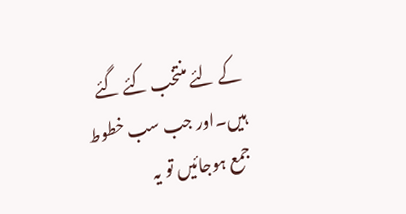کے لئے منتخب کئے گئے ہیں۔اور جب سب خطوط جمع ہوجائیں تو یہ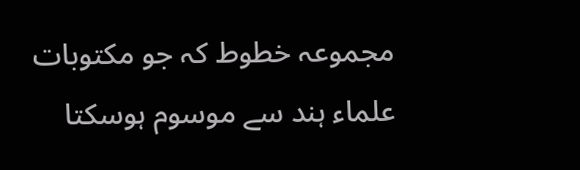مجموعہ خطوط کہ جو مکتوبات علماء ہند سے موسوم ہوسکتا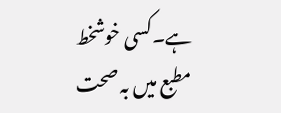ہے۔کسی خوشخط مطبع میں بہ صحت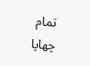تمام چھاپا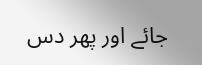جائے اور پھر دس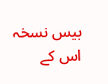بیس نسخہ اس کے